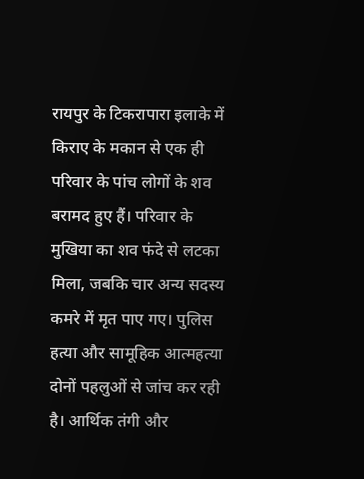रायपुर के टिकरापारा इलाके में किराए के मकान से एक ही परिवार के पांच लोगों के शव बरामद हुए हैं। परिवार के मुखिया का शव फंदे से लटका मिला, जबकि चार अन्य सदस्य कमरे में मृत पाए गए। पुलिस हत्या और सामूहिक आत्महत्या दोनों पहलुओं से जांच कर रही है। आर्थिक तंगी और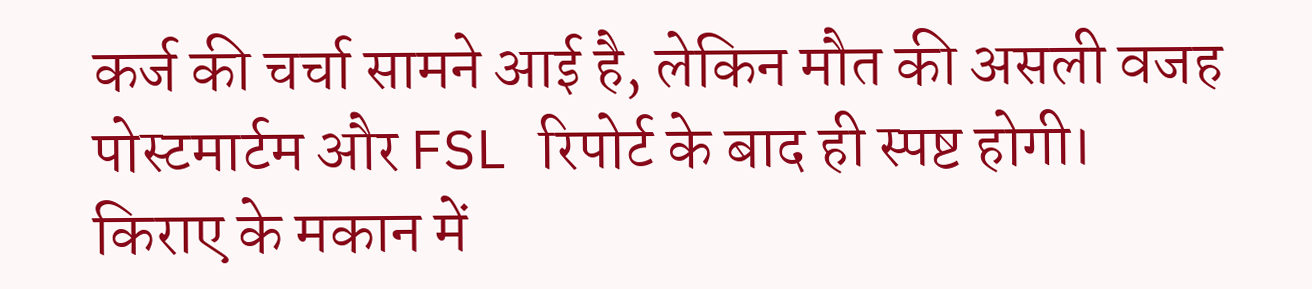कर्ज की चर्चा सामने आई है, लेकिन मौत की असली वजह पोस्टमार्टम और FSL रिपोर्ट के बाद ही स्पष्ट होगी।
किराए के मकान में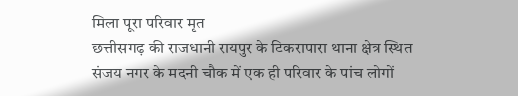मिला पूरा परिवार मृत
छत्तीसगढ़ की राजधानी रायपुर के टिकरापारा थाना क्षेत्र स्थित संजय नगर के मदनी चौक में एक ही परिवार के पांच लोगों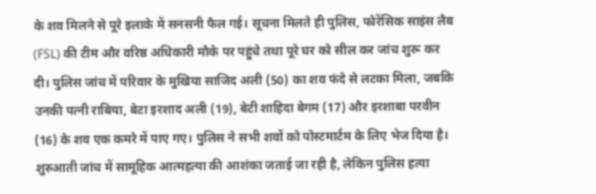के शव मिलने से पूरे इलाके में सनसनी फैल गई। सूचना मिलते ही पुलिस, फोरेंसिक साइंस लैब (FSL) की टीम और वरिष्ठ अधिकारी मौके पर पहुंचे तथा पूरे घर को सील कर जांच शुरू कर दी। पुलिस जांच में परिवार के मुखिया साजिद अली (50) का शव फंदे से लटका मिला, जबकि उनकी पत्नी राबिया, बेटा इरशाद अली (19), बेटी शाहिदा बेगम (17) और इरशाबा परवीन (16) के शव एक कमरे में पाए गए। पुलिस ने सभी शवों को पोस्टमार्टम के लिए भेज दिया है। शुरुआती जांच में सामूहिक आत्महत्या की आशंका जताई जा रही है, लेकिन पुलिस हत्या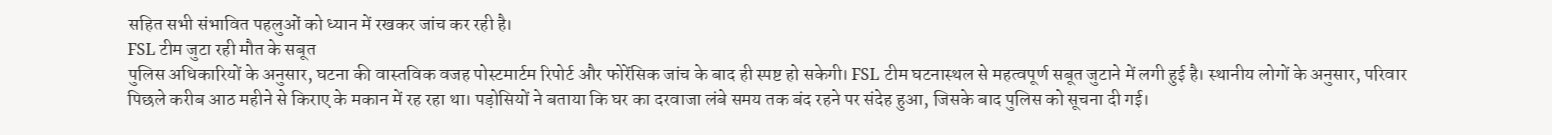सहित सभी संभावित पहलुओं को ध्यान में रखकर जांच कर रही है।
FSL टीम जुटा रही मौत के सबूत
पुलिस अधिकारियों के अनुसार, घटना की वास्तविक वजह पोस्टमार्टम रिपोर्ट और फोरेंसिक जांच के बाद ही स्पष्ट हो सकेगी। FSL टीम घटनास्थल से महत्वपूर्ण सबूत जुटाने में लगी हुई है। स्थानीय लोगों के अनुसार, परिवार पिछले करीब आठ महीने से किराए के मकान में रह रहा था। पड़ोसियों ने बताया कि घर का दरवाजा लंबे समय तक बंद रहने पर संदेह हुआ, जिसके बाद पुलिस को सूचना दी गई।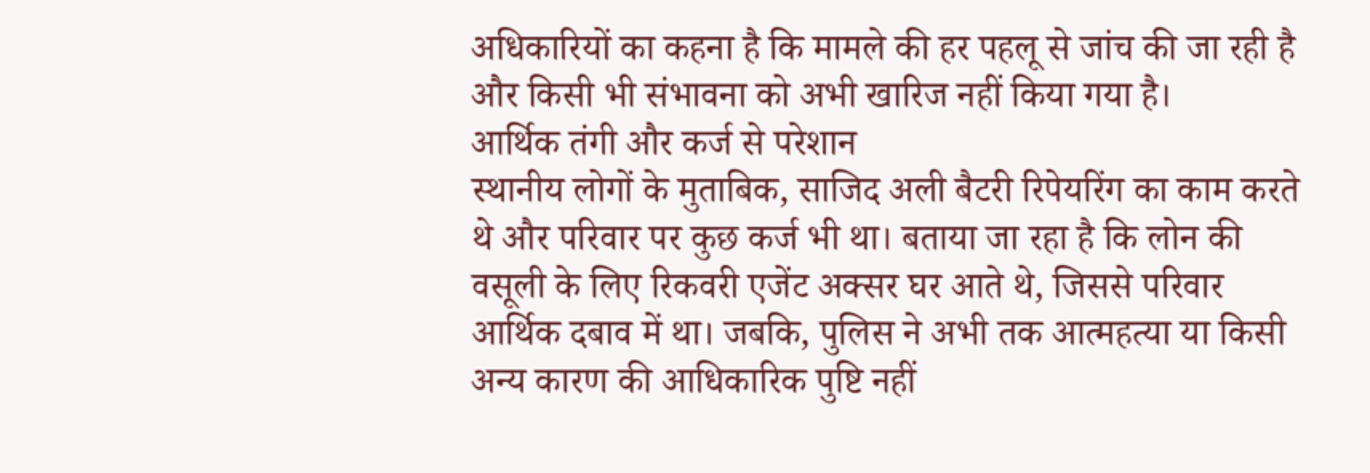अधिकारियों का कहना है कि मामले की हर पहलू से जांच की जा रही है और किसी भी संभावना को अभी खारिज नहीं किया गया है।
आर्थिक तंगी और कर्ज से परेशान
स्थानीय लोगों के मुताबिक, साजिद अली बैटरी रिपेयरिंग का काम करते थे और परिवार पर कुछ कर्ज भी था। बताया जा रहा है कि लोन की वसूली के लिए रिकवरी एजेंट अक्सर घर आते थे, जिससे परिवार आर्थिक दबाव में था। जबकि, पुलिस ने अभी तक आत्महत्या या किसी अन्य कारण की आधिकारिक पुष्टि नहीं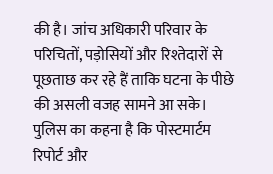की है। जांच अधिकारी परिवार के परिचितों, पड़ोसियों और रिश्तेदारों से पूछताछ कर रहे हैं ताकि घटना के पीछे की असली वजह सामने आ सके। पुलिस का कहना है कि पोस्टमार्टम रिपोर्ट और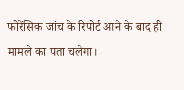फोरेंसिक जांच के रिपोर्ट आने के बाद ही मामले का पता चलेगा।